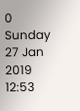0
Sunday 27 Jan 2019 12:53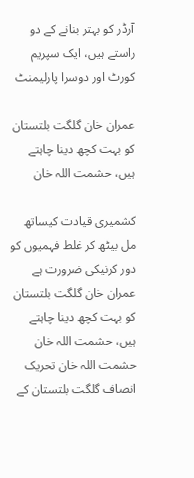آرڈر کو بہتر بنانے کے دو راستے ہیں، ایک سپریم کورٹ اور دوسرا پارلیمنٹ

عمران خان گلگت بلتستان کو بہت کچھ دینا چاہتے ہیں، حشمت اللہ خان

کشمیری قیادت کیساتھ مل بیٹھ کر غلط فہمیوں کو دور کرنیکی ضرورت ہے
عمران خان گلگت بلتستان کو بہت کچھ دینا چاہتے ہیں، حشمت اللہ خان
حشمت اللہ خان تحریک انصاف گلگت بلتستان کے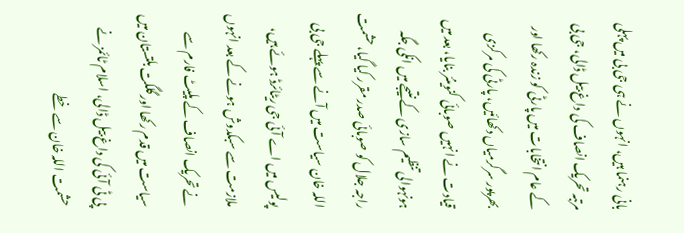بانی رہنما ہیں، انہوں نے ہی جی بی میں پہلی مرتبہ تحریک انصاف کی داغ بیل ڈالی، جی بی کے عام انتخابات میں پارٹی کو زندہ رکھا اور بھرپور سرگرمیاں دکھائیں، پارٹی کی مرکزی قیادت نے انہیں صوبائی کنوینئر بنایا، بعد میں ہونہوالی تنظیم سازی کے نتیجے میں انکی جگہ راجہ جلال کو صوبائی صدر مقرر کیا گیا، حشمت اللہ خان سیاست میں آنے سے پہلے جی بی پولیس میں اے آئی جی ریٹائرڈ ہوئے ہیں، ملازمت سے سبکدوش ہونے کے بعد انہوں نے تحریک انصاف کے پلیٹ فارم سے سیاست میں قدم رکھا اور گلگت بلتستان میں پی ٹی آئی کی داغ بیل ڈالی، اسلام ٹائمز نے حشمت اللہ خان سے خطے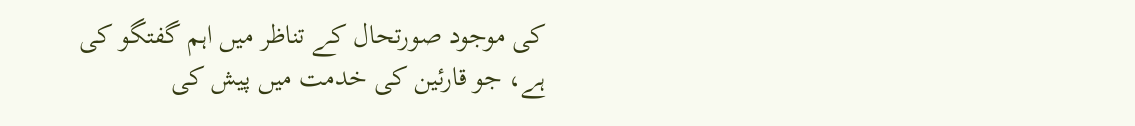کی موجود صورتحال کے تناظر میں اہم گفتگو کی ہے، جو قارئین کی خدمت میں پیش کی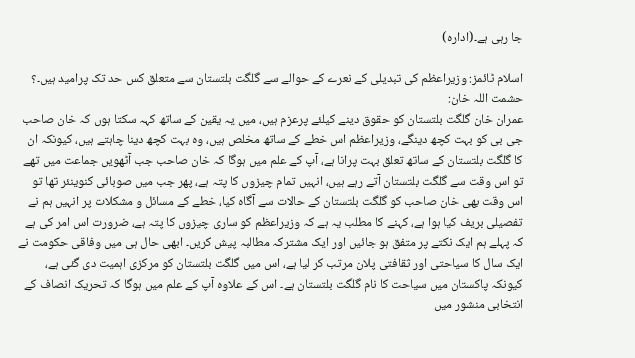جا رہی ہے۔(ادارہ)

اسلام ٹائمز: وزیراعظم کی تبدیلی کے نعرے کے حوالے سے گلگت بلتستان سے متعلق کس حد تک پرامید ہیں۔؟
حشمت اللہ خان:
عمران خان گلگت بلتستان کو حقوق دینے کیلئے پرعزم ہیں، میں یہ یقین کے ساتھ کہہ سکتا ہوں کہ خان صاحب جی بی کو بہت کچھ دینگے، وزیراعظم اس خطے کے ساتھ مخلص ہیں، وہ بہت کچھ دینا چاہتے ہیں، کیونکہ ان کا گلگت بلتستان کے ساتھ تعلق بہت پرانا ہے، آپ کے علم میں ہوگا کہ خان صاحب جب آٹھویں جماعت میں تھے تو اس وقت سے گلگت بلتستان آتے رہے ہیں، انہیں تمام چیزوں کا پتہ ہے، پھر جب میں صوبائی کنوینئر تھا تو اس وقت بھی خان صاحب کو گلگت بلتستان کے حالات سے آگاہ کیا، خطے کے مسائل و مشکلات پر انہیں ہم نے تفصیلی بریف کیا ہوا ہے، کہنے کا مطلب یہ ہے کہ وزیراعظم کو ساری چیزوں کا پتہ ہے، ضرورت اس امر کی ہے کہ پہلے ہم ایک نکتے پر متفق ہو جائیں اور ایک مشترکہ مطالبہ پیش کریں۔ ابھی حال ہی میں وفاقی حکومت نے ایک سال کا سیاحتی اور ثقافتی پلان مرتب کر لیا ہے، اس میں گلگت بلتستان کو مرکزی اہمیت دی گئی ہے، کیونکہ پاکستان میں سیاحت کا نام گلگت بلتستان ہے۔ اس کے علاوہ آپ کے علم میں ہوگا کہ تحریک انصاف کے انتخابی منشور میں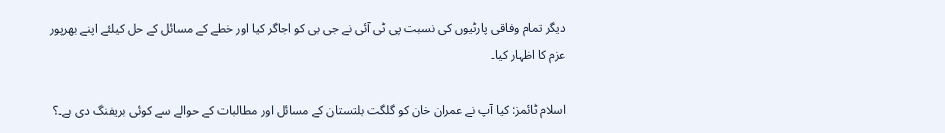دیگر تمام وفاقی پارٹیوں کی نسبت پی ٹی آئی نے جی بی کو اجاگر کیا اور خطے کے مسائل کے حل کیلئے اپنے بھرپور عزم کا اظہار کیا۔

اسلام ٹائمز: کیا آپ نے عمران خان کو گلگت بلتستان کے مسائل اور مطالبات کے حوالے سے کوئی بریفنگ دی ہے۔؟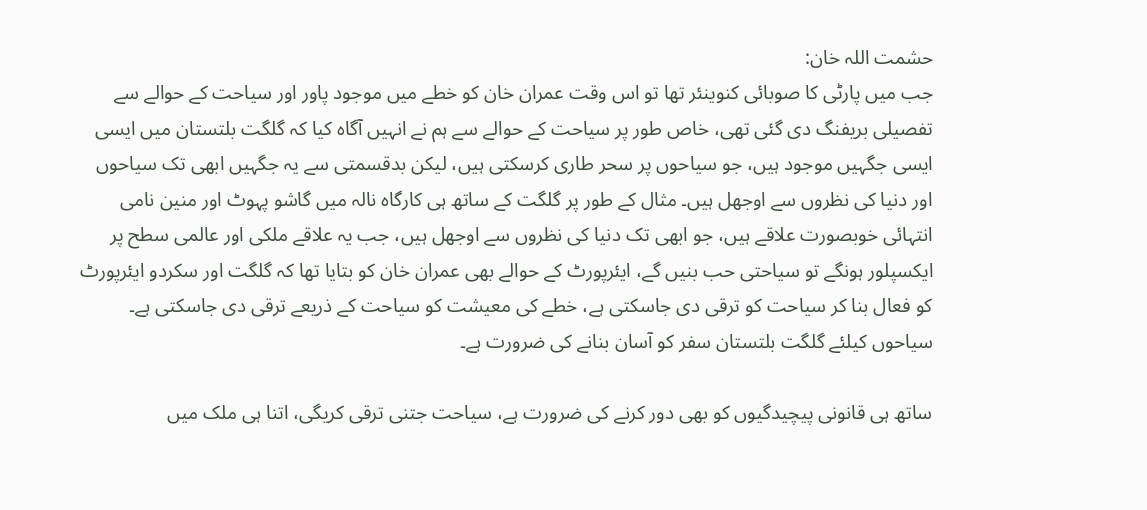حشمت اللہ خان:
جب میں پارٹی کا صوبائی کنوینئر تھا تو اس وقت عمران خان کو خطے میں موجود پاور اور سیاحت کے حوالے سے تفصیلی بریفنگ دی گئی تھی، خاص طور پر سیاحت کے حوالے سے ہم نے انہیں آگاہ کیا کہ گلگت بلتستان میں ایسی ایسی جگہیں موجود ہیں، جو سیاحوں پر سحر طاری کرسکتی ہیں، لیکن بدقسمتی سے یہ جگہیں ابھی تک سیاحوں اور دنیا کی نظروں سے اوجھل ہیں۔ مثال کے طور پر گلگت کے ساتھ ہی کارگاہ نالہ میں گاشو پہوٹ اور منین نامی انتہائی خوبصورت علاقے ہیں، جو ابھی تک دنیا کی نظروں سے اوجھل ہیں، جب یہ علاقے ملکی اور عالمی سطح پر ایکسپلور ہونگے تو سیاحتی حب بنیں گے، ایئرپورٹ کے حوالے بھی عمران خان کو بتایا تھا کہ گلگت اور سکردو ایئرپورٹ کو فعال بنا کر سیاحت کو ترقی دی جاسکتی ہے، خطے کی معیشت کو سیاحت کے ذریعے ترقی دی جاسکتی ہے۔ سیاحوں کیلئے گلگت بلتستان سفر کو آسان بنانے کی ضرورت ہے۔

ساتھ ہی قانونی پیچیدگیوں کو بھی دور کرنے کی ضرورت ہے، سیاحت جتنی ترقی کریگی، اتنا ہی ملک میں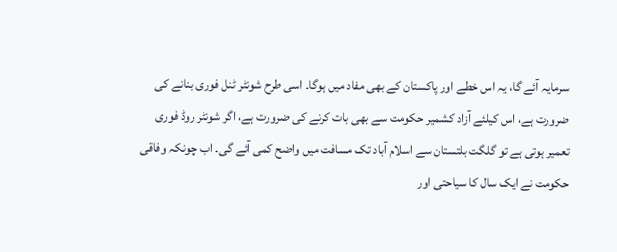سرمایہ آئے گا، یہ اس خطے اور پاکستان کے بھی مفاد میں ہوگا۔ اسی طرح شونٹر ٹنل فوری بنانے کی ضرورت ہے، اس کیلئے آزاد کشمیر حکومت سے بھی بات کرنے کی ضرورت ہے، اگر شونٹر روڈ فوری تعمیر ہوتی ہے تو گلگت بلتستان سے اسلام آباد تک مسافت میں واضح کمی آئے گی۔ اب چونکہ وفاقی حکومت نے ایک سال کا سیاحتی اور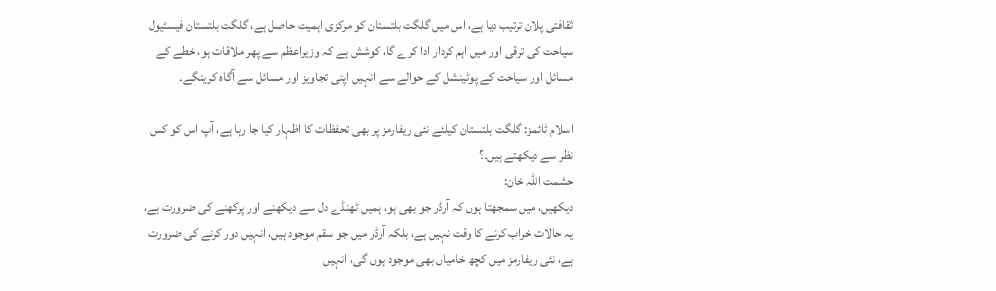ثقافتی پلان ترتیب دیا ہے، اس میں گلگت بلتستان کو مرکزی اہمیت حاصل ہے، گلگت بلتستان فیسٹیول سیاحت کی ترقی اور میں اہم کردار ادا کرے گا، کوشش ہے کہ وزیراعظم سے پھر ملاقات ہو، خطے کے مسائل اور سیاحت کے پوٹینشل کے حوالے سے انہیں اپنی تجاویز اور مسائل سے آگاہ کرینگے۔

اسلام ٹائمز: گلگت بلتستان کیلئے نئی ریفارمز پر بھی تحفظات کا اظہار کیا جا رہا ہے، آپ اس کو کس نظر سے دیکھتے ہیں۔؟
حشمت اللہ خان:
دیکھیں، میں سمجھتا ہوں کہ آرڈر جو بھی ہو، ہمیں ٹھنڈے دل سے دیکھنے اور پرکھنے کی ضرورت ہے، یہ حالات خراب کرنے کا وقت نہیں ہے، بلکہ آرڈر میں جو سقم موجود ہیں، انہیں دور کرنے کی ضرورت ہے، نئی ریفارمز میں کچھ خامیاں بھی موجود ہوں گی، انہیں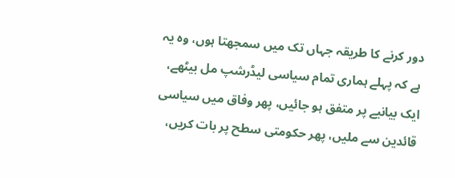دور کرنے کا طریقہ جہاں تک میں سمجھتا ہوں، وہ یہ ہے کہ پہلے ہماری تمام سیاسی لیڈرشپ مل بیٹھے، ایک بیانیے پر متفق ہو جائیں، پھر وفاق میں سیاسی قائدین سے ملیں، پھر حکومتی سطح پر بات کریں،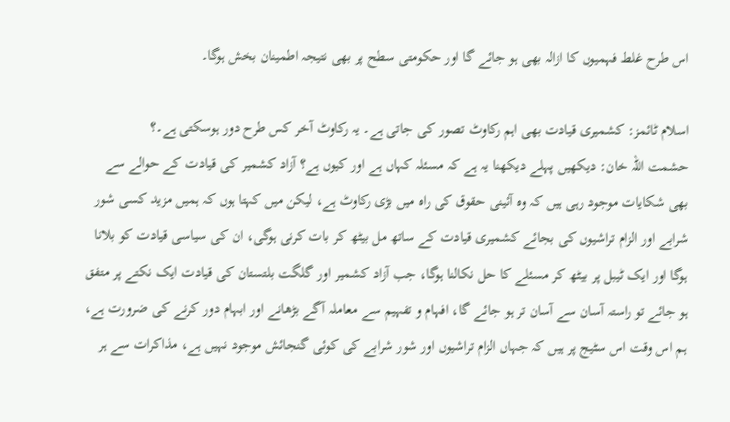اس طرح غلط فہمیوں کا ازالہ بھی ہو جائے گا اور حکومتی سطح پر بھی نتیجہ اطمینان بخش ہوگا۔

اسلام ٹائمز: کشمیری قیادت بھی اہم رکاوٹ تصور کی جاتی ہے۔ یہ رکاوٹ آخر کس طرح دور ہوسکتی ہے۔؟
حشمت اللہ خان: دیکھیں پہلے دیکھنا یہ ہے کہ مسئلہ کہاں ہے اور کیوں ہے؟ آزاد کشمیر کی قیادت کے حوالے سے بھی شکایات موجود رہی ہیں کہ وہ آئینی حقوق کی راہ میں بڑی رکاوٹ ہے، لیکن میں کہتا ہوں کہ ہمیں مزید کسی شور شرابے اور الزام تراشیوں کی بجائے کشمیری قیادت کے ساتھ مل بیٹھ کر بات کرنی ہوگی، ان کی سیاسی قیادت کو بلانا ہوگا اور ایک ٹیبل پر بیٹھ کر مسئلے کا حل نکالنا ہوگا، جب آزاد کشمیر اور گلگت بلتستان کی قیادت ایک نکتے پر متفق ہو جائے تو راستہ آسان سے آسان تر ہو جائے گا، افہام و تفہیم سے معاملہ آگے بڑھانے اور ابہام دور کرنے کی ضرورت ہے، ہم اس وقت اس سٹیج پر ہیں کہ جہاں الزام تراشیوں اور شور شرابے کی کوئی گنجائش موجود نہیں ہے، مذاکرات سے ہر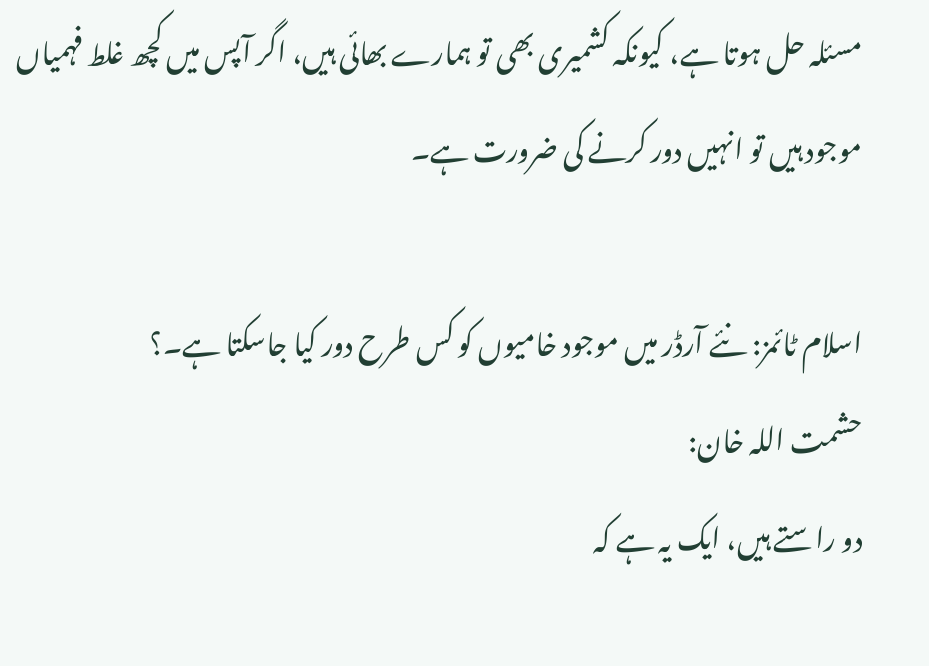مسئلہ حل ہوتا ہے، کیونکہ کشمیری بھی تو ہمارے بھائی ہیں، اگر آپس میں کچھ غلط فہمیاں موجود ہیں تو انہیں دور کرنے کی ضرورت ہے۔

اسلام ٹائمز: نئے آرڈر میں موجود خامیوں کو کس طرح دور کیا جاسکتا ہے۔؟
حشمت اللہ خان:
دو راستے ہیں، ایک یہ ہے کہ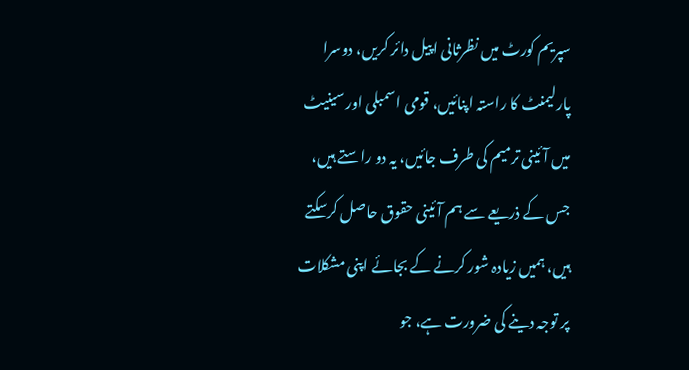سپریم کورٹ میں نظرثانی اپیل دائر کریں، دوسرا پارلیمنٹ کا راستہ اپنائیں، قومی اسمبلی اور سینیٹ میں آئینی ترمیم کی طرف جائیں، یہ دو راستے ہیں، جس کے ذریعے سے ہم آئینی حقوق حاصل کرسکتے ہیں، ہمیں زیادہ شور کرنے کے بجائے اپنی مشکلات پر توجہ دینے کی ضرورت ہے، جو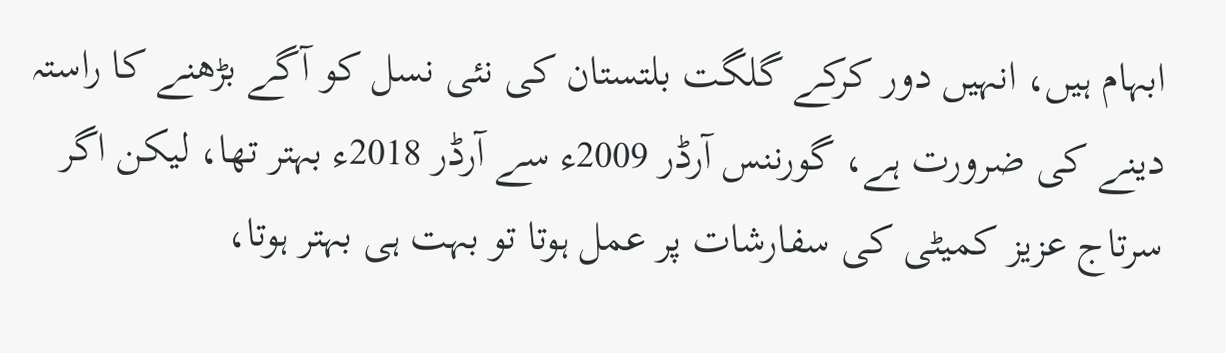ابہام ہیں، انہیں دور کرکے گلگت بلتستان کی نئی نسل کو آگے بڑھنے کا راستہ دینے کی ضرورت ہے، گورننس آرڈر 2009ء سے آرڈر 2018ء بہتر تھا، لیکن اگر سرتاج عزیز کمیٹی کی سفارشات پر عمل ہوتا تو بہت ہی بہتر ہوتا،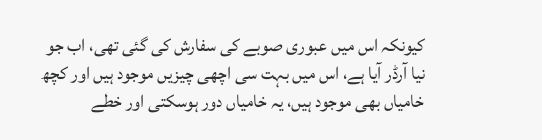کیونکہ اس میں عبوری صوبے کی سفارش کی گئی تھی، اب جو نیا آرڈر آیا ہے، اس میں بہت سی اچھی چیزیں موجود ہیں اور کچھ خامیاں بھی موجود ہیں، یہ خامیاں دور ہوسکتی اور خطے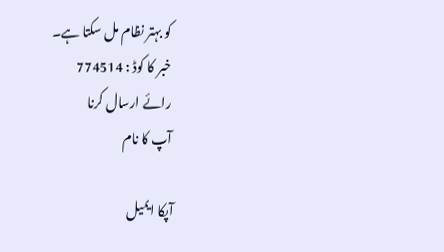کو بہتر نظام مل سکتا ہے۔
خبر کا کوڈ : 774514
رائے ارسال کرنا
آپ کا نام

آپکا ایمیل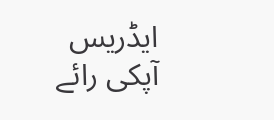ایڈریس
آپکی رائے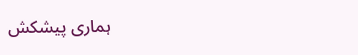ہماری پیشکش